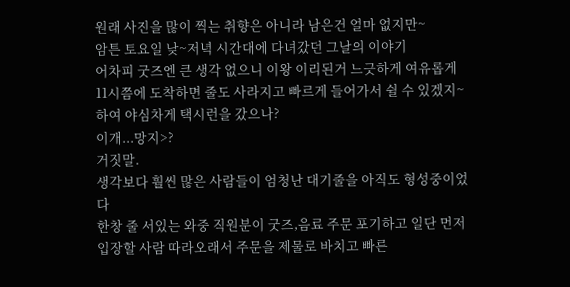원래 사진을 많이 찍는 취향은 아니라 남은건 얼마 없지만~
암튼 토요일 낮~저녁 시간대에 다녀갔던 그날의 이야기
어차피 굿즈엔 큰 생각 없으니 이왕 이리된거 느긋하게 여유롭게 11시쯤에 도착하면 줄도 사라지고 빠르게 들어가서 쉴 수 있겠지~ 하여 야심차게 택시런을 갔으나?
이개...망지>?
거짓말.
생각보다 훨씬 많은 사람들이 엄청난 대기줄을 아직도 형성중이었다
한창 줄 서있는 와중 직원분이 굿즈,음료 주문 포기하고 일단 먼저입장할 사람 따라오래서 주문을 제물로 바치고 빠른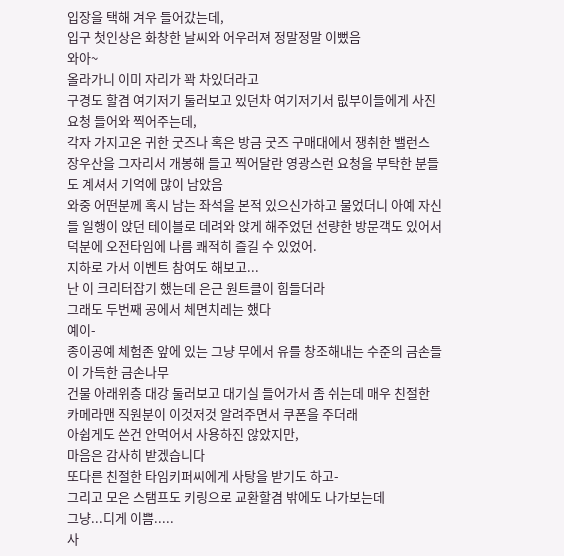입장을 택해 겨우 들어갔는데,
입구 첫인상은 화창한 날씨와 어우러져 정말정말 이뻤음
와아~
올라가니 이미 자리가 꽉 차있더라고
구경도 할겸 여기저기 둘러보고 있던차 여기저기서 릾부이들에게 사진요청 들어와 찍어주는데,
각자 가지고온 귀한 굿즈나 혹은 방금 굿즈 구매대에서 쟁취한 밸런스 장우산을 그자리서 개봉해 들고 찍어달란 영광스런 요청을 부탁한 분들도 계셔서 기억에 많이 남았음
와중 어떤분께 혹시 남는 좌석을 본적 있으신가하고 물었더니 아예 자신들 일행이 앉던 테이블로 데려와 앉게 해주었던 선량한 방문객도 있어서 덕분에 오전타임에 나름 쾌적히 즐길 수 있었어.
지하로 가서 이벤트 참여도 해보고...
난 이 크리터잡기 했는데 은근 원트클이 힘들더라
그래도 두번째 공에서 체면치레는 했다
예이-
종이공예 체험존 앞에 있는 그냥 무에서 유를 창조해내는 수준의 금손들이 가득한 금손나무
건물 아래위층 대강 둘러보고 대기실 들어가서 좀 쉬는데 매우 친절한 카메라맨 직원분이 이것저것 알려주면서 쿠폰을 주더래
아쉽게도 쓴건 안먹어서 사용하진 않았지만,
마음은 감사히 받겠습니다
또다른 친절한 타임키퍼씨에게 사탕을 받기도 하고-
그리고 모은 스탬프도 키링으로 교환할겸 밖에도 나가보는데
그냥...디게 이쁨.....
사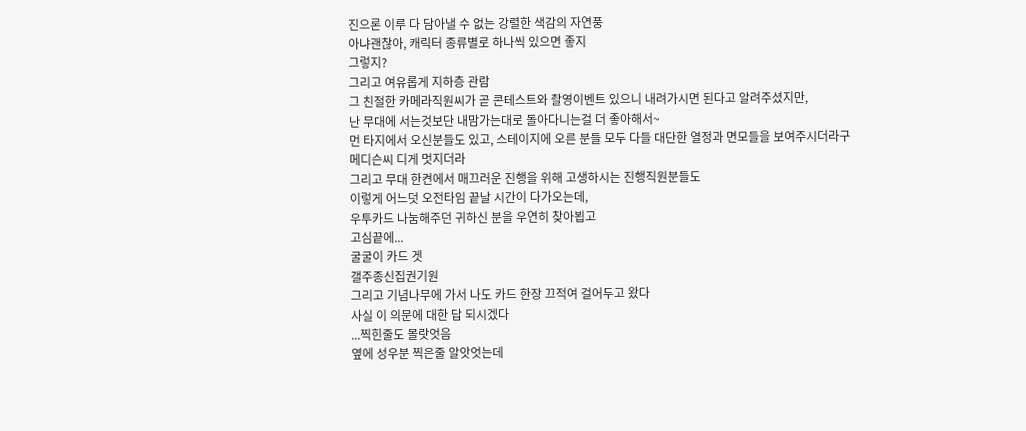진으론 이루 다 담아낼 수 없는 강렬한 색감의 자연풍
아냐괜찮아, 캐릭터 종류별로 하나씩 있으면 좋지
그렇지?
그리고 여유롭게 지하층 관람
그 친절한 카메라직원씨가 곧 콘테스트와 촬영이벤트 있으니 내려가시면 된다고 알려주셨지만,
난 무대에 서는것보단 내맘가는대로 돌아다니는걸 더 좋아해서~
먼 타지에서 오신분들도 있고, 스테이지에 오른 분들 모두 다들 대단한 열정과 면모들을 보여주시더라구
메디슨씨 디게 멋지더라
그리고 무대 한켠에서 매끄러운 진행을 위해 고생하시는 진행직원분들도
이렇게 어느덧 오전타임 끝날 시간이 다가오는데,
우투카드 나눔해주던 귀하신 분을 우연히 찾아뵙고
고심끝에...
굴굴이 카드 겟
갤주종신집권기원
그리고 기념나무에 가서 나도 카드 한장 끄적여 걸어두고 왔다
사실 이 의문에 대한 답 되시겠다
...찍힌줄도 몰랏엇음
옆에 성우분 찍은줄 알앗엇는데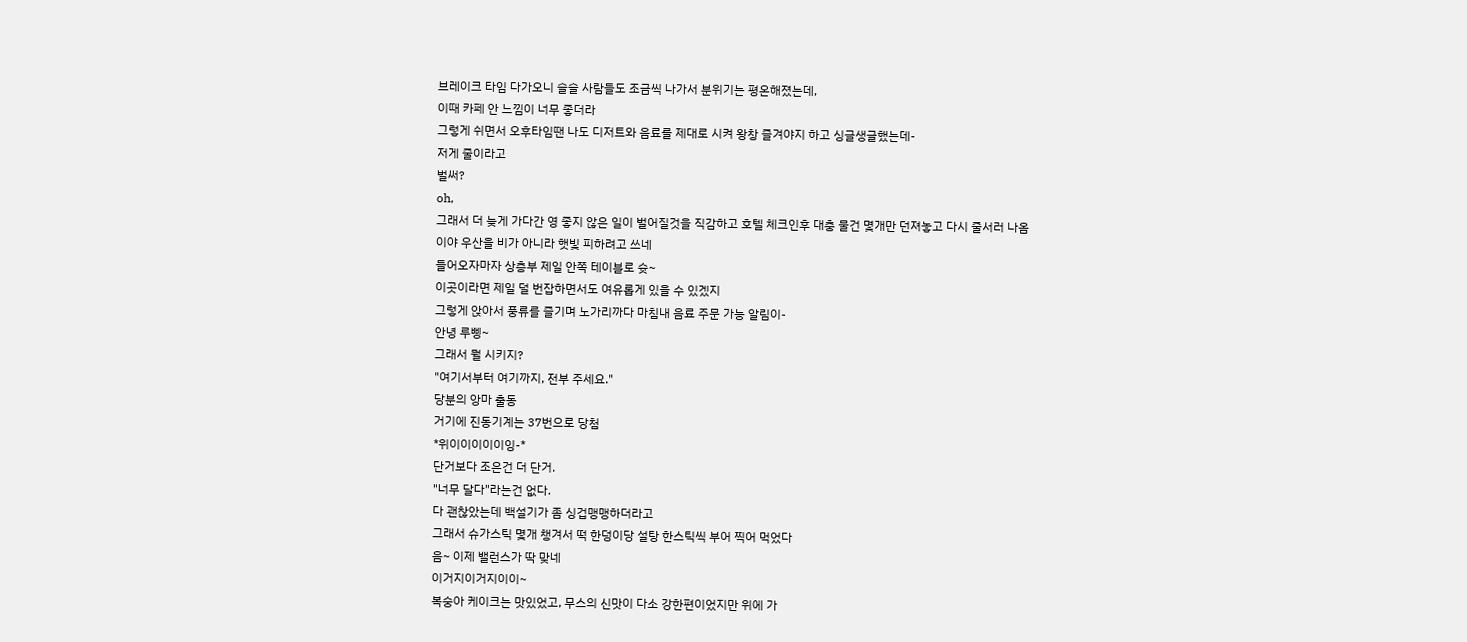브레이크 타임 다가오니 슬슬 사람들도 조금씩 나가서 분위기는 평온해졌는데,
이때 카페 안 느낌이 너무 좋더라
그렇게 쉬면서 오후타임땐 나도 디저트와 음료를 제대로 시켜 왕창 즐겨야지 하고 싱글생글했는데-
저게 줄이라고
벌써?
oh,
그래서 더 늦게 가다간 영 좋지 않은 일이 벌어질것을 직감하고 호텔 체크인후 대충 물건 몇개만 던져놓고 다시 줄서러 나옴
이야 우산을 비가 아니라 햇빛 피하려고 쓰네
들어오자마자 상층부 제일 안쪽 테이블로 슛~
이곳이라면 제일 덜 번잡하면서도 여유롭게 있을 수 있겠지
그렇게 앉아서 풍류를 즐기며 노가리까다 마침내 음료 주문 가능 알림이-
안녕 루삥~
그래서 뭘 시키지?
"여기서부터 여기까지, 전부 주세요."
당분의 앙마 출동
거기에 진동기계는 37번으로 당첨
*위이이이이이잉-*
단거보다 조은건 더 단거.
"너무 달다"라는건 없다.
다 괜찮았는데 백설기가 좀 싱겁맹맹하더라고
그래서 슈가스틱 몇개 챙겨서 떡 한덩이당 설탕 한스틱씩 부어 찍어 먹었다
음~ 이제 밸런스가 딱 맞네
이거지이거지이이~
복숭아 케이크는 맛있었고, 무스의 신맛이 다소 강한편이었지만 위에 가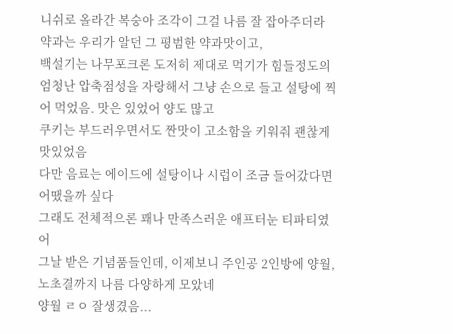니쉬로 올라간 복숭아 조각이 그걸 나름 잘 잡아주더라
약과는 우리가 알던 그 평범한 약과맛이고,
백설기는 나무포크론 도저히 제대로 먹기가 힘들정도의 엄청난 압축점성을 자랑해서 그냥 손으로 들고 설탕에 찍어 먹었음. 맛은 있었어 양도 많고
쿠키는 부드러우면서도 짠맛이 고소함을 키워줘 괜찮게 맛있었음
다만 음료는 에이드에 설탕이나 시럽이 조금 들어갔다면 어땠을까 싶다
그래도 전체적으론 꽤나 만족스러운 애프터눈 티파티였어
그날 받은 기념품들인데, 이제보니 주인공 2인방에 양월, 노초결까지 나름 다양하게 모았네
양월 ㄹㅇ 잘생겼음...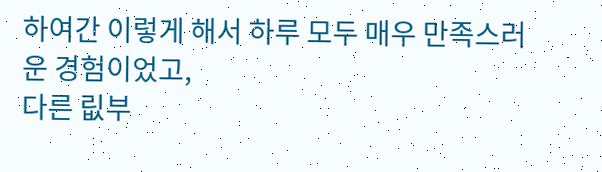하여간 이렇게 해서 하루 모두 매우 만족스러운 경험이었고,
다른 릾부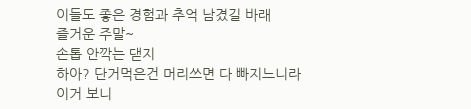이들도 좋은 경험과 추억 남겼길 바래
즐거운 주말~
손톱 안깍는 댇지
하아? 단거먹은건 머리쓰면 다 빠지느니라
이거 보니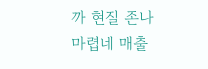까 현질 존나 마렵네 매출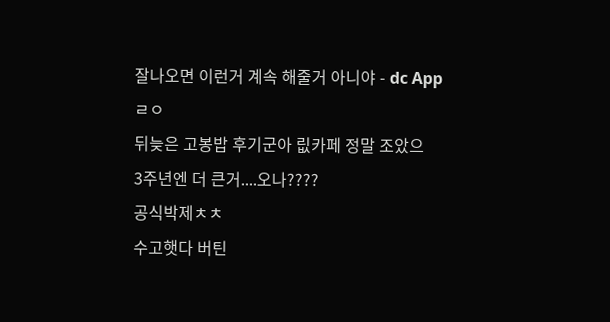잘나오면 이런거 계속 해줄거 아니야 - dc App
ㄹㅇ
뒤늦은 고봉밥 후기군아 릾카페 정말 조았으
3주년엔 더 큰거....오나????
공식박제ㅊㅊ
수고햇다 버틴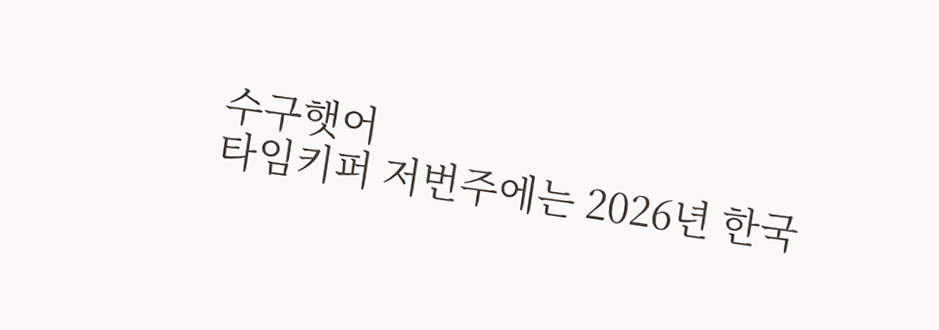수구햇어
타임키퍼 저번주에는 2026년 한국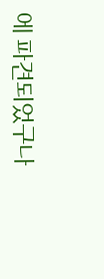에 파견되었구나